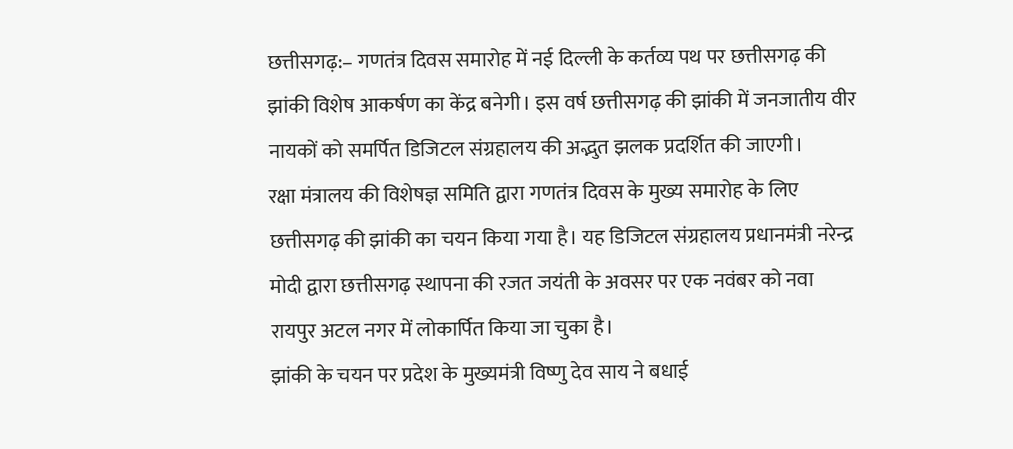छत्तीसगढ़:– गणतंत्र दिवस समारोह में नई दिल्ली के कर्तव्य पथ पर छत्तीसगढ़ की झांकी विशेष आकर्षण का केंद्र बनेगी। इस वर्ष छत्तीसगढ़ की झांकी में जनजातीय वीर नायकों को समर्पित डिजिटल संग्रहालय की अद्भुत झलक प्रदर्शित की जाएगी।
रक्षा मंत्रालय की विशेषज्ञ समिति द्वारा गणतंत्र दिवस के मुख्य समारोह के लिए छत्तीसगढ़ की झांकी का चयन किया गया है। यह डिजिटल संग्रहालय प्रधानमंत्री नरेन्द्र मोदी द्वारा छत्तीसगढ़ स्थापना की रजत जयंती के अवसर पर एक नवंबर को नवा रायपुर अटल नगर में लोकार्पित किया जा चुका है।
झांकी के चयन पर प्रदेश के मुख्यमंत्री विष्णु देव साय ने बधाई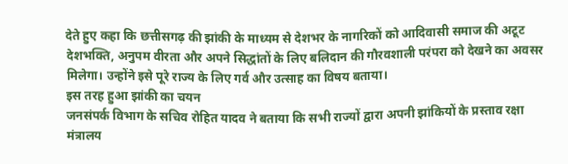देते हुए कहा कि छत्तीसगढ़ की झांकी के माध्यम से देशभर के नागरिकों को आदिवासी समाज की अटूट देशभक्ति, अनुपम वीरता और अपने सिद्धांतों के लिए बलिदान की गौरवशाली परंपरा को देखने का अवसर मिलेगा। उन्होंने इसे पूरे राज्य के लिए गर्व और उत्साह का विषय बताया।
इस तरह हुआ झांकी का चयन
जनसंपर्क विभाग के सचिव रोहित यादव ने बताया कि सभी राज्यों द्वारा अपनी झांकियों के प्रस्ताव रक्षा मंत्रालय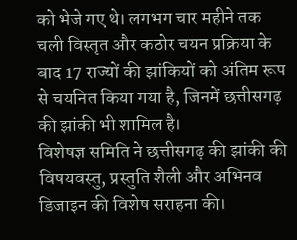को भेजे गए थे। लगभग चार महीने तक चली विस्तृत और कठोर चयन प्रक्रिया के बाद 17 राज्यों की झांकियों को अंतिम रूप से चयनित किया गया है, जिनमें छत्तीसगढ़ की झांकी भी शामिल है।
विशेषज्ञ समिति ने छत्तीसगढ़ की झांकी की विषयवस्तु, प्रस्तुति शैली और अभिनव डिजाइन की विशेष सराहना की।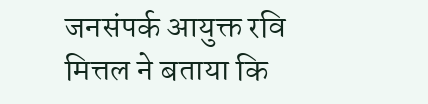जनसंपर्क आयुक्त रवि मित्तल ने बताया कि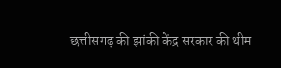छत्तीसगढ़ की झांकी केंद्र सरकार की थीम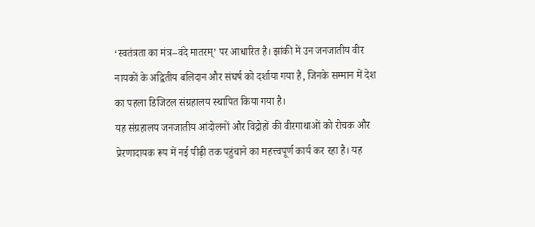‘स्वतंत्रता का मंत्र–वंदे मातरम्’ पर आधारित है। झांकी में उन जनजातीय वीर नायकों के अद्वितीय बलिदान और संघर्ष को दर्शाया गया है, जिनके सम्मान में देश का पहला डिजिटल संग्रहालय स्थापित किया गया है।
यह संग्रहालय जनजातीय आंदोलनों और विद्रोहों की वीरगाथाओं को रोचक और प्रेरणादायक रूप में नई पीढ़ी तक पहुंचाने का महत्त्वपूर्ण कार्य कर रहा है। यह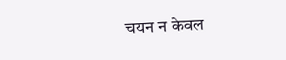चयन न केवल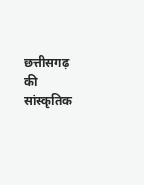छत्तीसगढ़ की सांस्कृतिक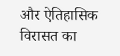और ऐतिहासिक विरासत का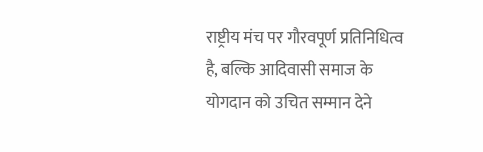राष्ट्रीय मंच पर गौरवपूर्ण प्रतिनिधित्व है, बल्कि आदिवासी समाज के योगदान को उचित सम्मान देने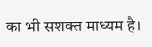का भी सशक्त माध्यम है।